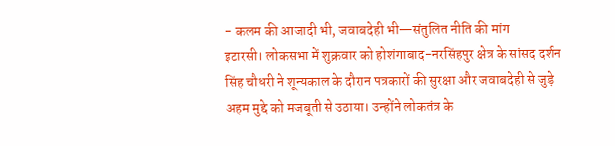- कलम की आजादी भी, जवाबदेही भी—संतुलित नीति की मांग
इटारसी। लोकसभा में शुक्रवार को होशंगाबाद-नरसिंहपुर क्षेत्र के सांसद दर्शन सिंह चौधरी ने शून्यकाल के दौरान पत्रकारों की सुरक्षा और जवाबदेही से जुड़े अहम मुद्दे को मजबूती से उठाया। उन्होंने लोकतंत्र के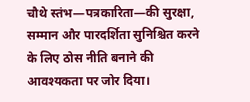चौथे स्तंभ—पत्रकारिता—की सुरक्षा, सम्मान और पारदर्शिता सुनिश्चित करने के लिए ठोस नीति बनाने की आवश्यकता पर जोर दिया।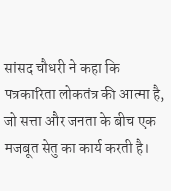सांसद चौधरी ने कहा कि पत्रकारिता लोकतंत्र की आत्मा है, जो सत्ता और जनता के बीच एक मजबूत सेतु का कार्य करती है।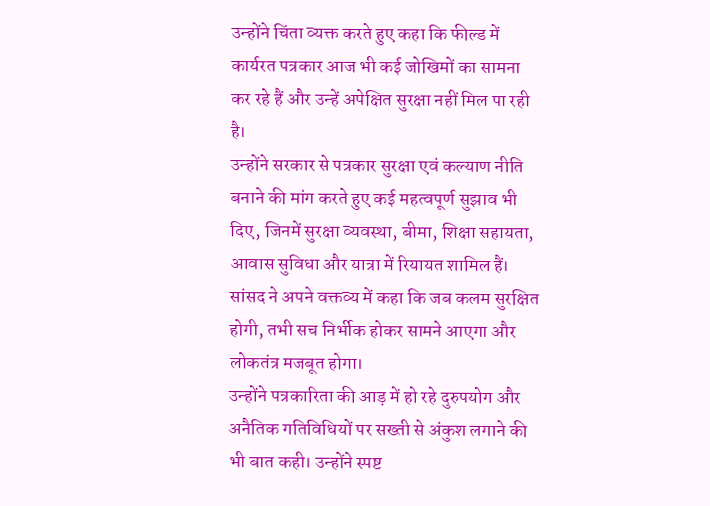उन्होंने चिंता व्यक्त करते हुए कहा कि फील्ड में कार्यरत पत्रकार आज भी कई जोखिमों का सामना कर रहे हैं और उन्हें अपेक्षित सुरक्षा नहीं मिल पा रही है।
उन्होंने सरकार से पत्रकार सुरक्षा एवं कल्याण नीति बनाने की मांग करते हुए कई महत्वपूर्ण सुझाव भी दिए, जिनमें सुरक्षा व्यवस्था, बीमा, शिक्षा सहायता, आवास सुविधा और यात्रा में रियायत शामिल हैं। सांसद ने अपने वक्तव्य में कहा कि जब कलम सुरक्षित होगी, तभी सच निर्भीक होकर सामने आएगा और लोकतंत्र मजबूत होगा।
उन्होंने पत्रकारिता की आड़ में हो रहे दुरुपयोग और अनैतिक गतिविधियों पर सख्ती से अंकुश लगाने की भी बात कही। उन्होंने स्पष्ट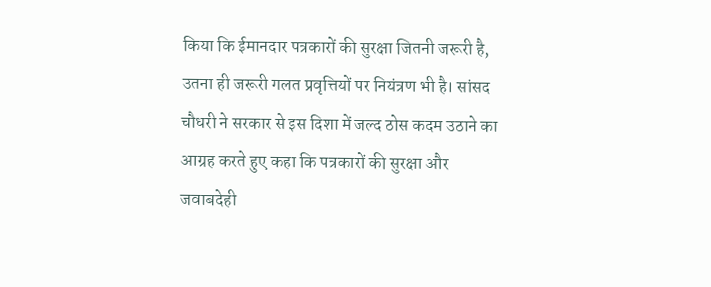किया कि ईमानदार पत्रकारों की सुरक्षा जितनी जरूरी है, उतना ही जरूरी गलत प्रवृत्तियों पर नियंत्रण भी है। सांसद चौधरी ने सरकार से इस दिशा में जल्द ठोस कदम उठाने का आग्रह करते हुए कहा कि पत्रकारों की सुरक्षा और जवाबदेही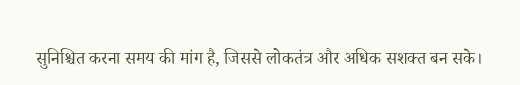सुनिश्चित करना समय की मांग है, जिससे लोकतंत्र और अधिक सशक्त बन सके।